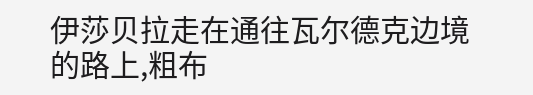伊莎贝拉走在通往瓦尔德克边境的路上,粗布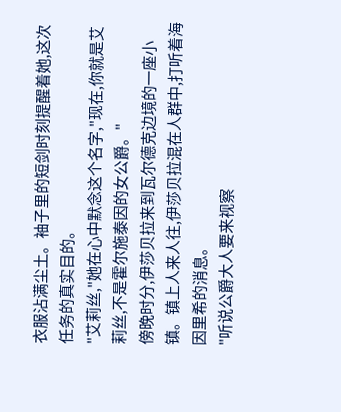衣服沾满尘土。袖子里的短剑时刻提醒着她,这次任务的真实目的。
"艾莉丝,"她在心中默念这个名字,"现在,你就是艾莉丝,不是霍尔施泰因的女公爵。"
傍晚时分,伊莎贝拉来到瓦尔德克边境的一座小镇。镇上人来人往,伊莎贝拉混在人群中,打听着海因里希的消息。
"听说公爵大人要来视察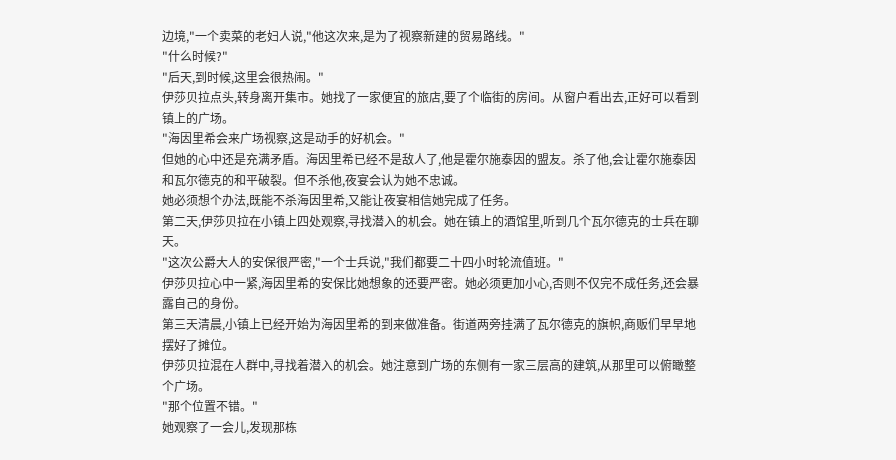边境,"一个卖菜的老妇人说,"他这次来,是为了视察新建的贸易路线。"
"什么时候?"
"后天,到时候,这里会很热闹。"
伊莎贝拉点头,转身离开集市。她找了一家便宜的旅店,要了个临街的房间。从窗户看出去,正好可以看到镇上的广场。
"海因里希会来广场视察,这是动手的好机会。"
但她的心中还是充满矛盾。海因里希已经不是敌人了,他是霍尔施泰因的盟友。杀了他,会让霍尔施泰因和瓦尔德克的和平破裂。但不杀他,夜宴会认为她不忠诚。
她必须想个办法,既能不杀海因里希,又能让夜宴相信她完成了任务。
第二天,伊莎贝拉在小镇上四处观察,寻找潜入的机会。她在镇上的酒馆里,听到几个瓦尔德克的士兵在聊天。
"这次公爵大人的安保很严密,"一个士兵说,"我们都要二十四小时轮流值班。"
伊莎贝拉心中一紧,海因里希的安保比她想象的还要严密。她必须更加小心,否则不仅完不成任务,还会暴露自己的身份。
第三天清晨,小镇上已经开始为海因里希的到来做准备。街道两旁挂满了瓦尔德克的旗帜,商贩们早早地摆好了摊位。
伊莎贝拉混在人群中,寻找着潜入的机会。她注意到广场的东侧有一家三层高的建筑,从那里可以俯瞰整个广场。
"那个位置不错。"
她观察了一会儿,发现那栋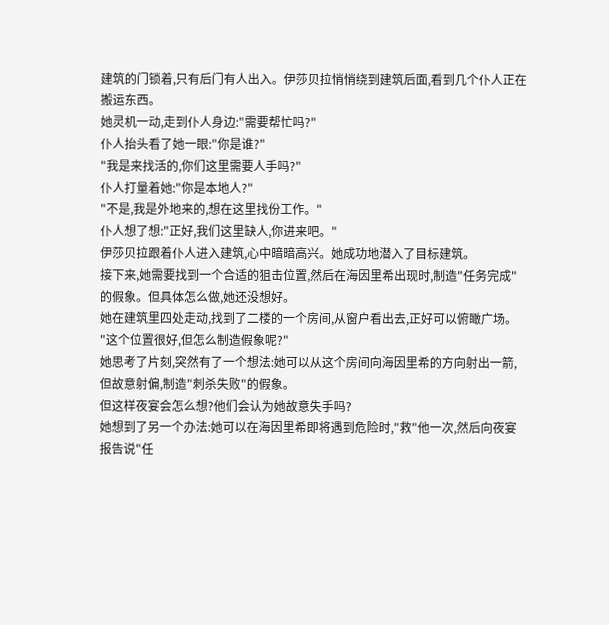建筑的门锁着,只有后门有人出入。伊莎贝拉悄悄绕到建筑后面,看到几个仆人正在搬运东西。
她灵机一动,走到仆人身边:"需要帮忙吗?"
仆人抬头看了她一眼:"你是谁?"
"我是来找活的,你们这里需要人手吗?"
仆人打量着她:"你是本地人?"
"不是,我是外地来的,想在这里找份工作。"
仆人想了想:"正好,我们这里缺人,你进来吧。"
伊莎贝拉跟着仆人进入建筑,心中暗暗高兴。她成功地潜入了目标建筑。
接下来,她需要找到一个合适的狙击位置,然后在海因里希出现时,制造"任务完成"的假象。但具体怎么做,她还没想好。
她在建筑里四处走动,找到了二楼的一个房间,从窗户看出去,正好可以俯瞰广场。
"这个位置很好,但怎么制造假象呢?"
她思考了片刻,突然有了一个想法:她可以从这个房间向海因里希的方向射出一箭,但故意射偏,制造"刺杀失败"的假象。
但这样夜宴会怎么想?他们会认为她故意失手吗?
她想到了另一个办法:她可以在海因里希即将遇到危险时,"救"他一次,然后向夜宴报告说"任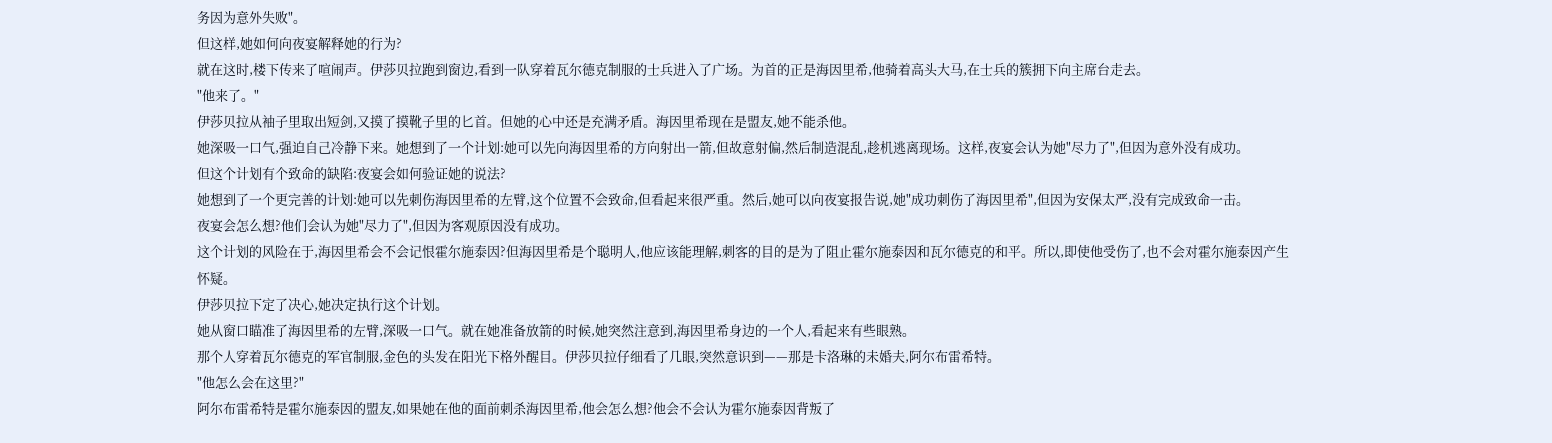务因为意外失败"。
但这样,她如何向夜宴解释她的行为?
就在这时,楼下传来了喧闹声。伊莎贝拉跑到窗边,看到一队穿着瓦尔德克制服的士兵进入了广场。为首的正是海因里希,他骑着高头大马,在士兵的簇拥下向主席台走去。
"他来了。"
伊莎贝拉从袖子里取出短剑,又摸了摸靴子里的匕首。但她的心中还是充满矛盾。海因里希现在是盟友,她不能杀他。
她深吸一口气,强迫自己冷静下来。她想到了一个计划:她可以先向海因里希的方向射出一箭,但故意射偏,然后制造混乱,趁机逃离现场。这样,夜宴会认为她"尽力了",但因为意外没有成功。
但这个计划有个致命的缺陷:夜宴会如何验证她的说法?
她想到了一个更完善的计划:她可以先刺伤海因里希的左臂,这个位置不会致命,但看起来很严重。然后,她可以向夜宴报告说,她"成功刺伤了海因里希",但因为安保太严,没有完成致命一击。
夜宴会怎么想?他们会认为她"尽力了",但因为客观原因没有成功。
这个计划的风险在于,海因里希会不会记恨霍尔施泰因?但海因里希是个聪明人,他应该能理解,刺客的目的是为了阻止霍尔施泰因和瓦尔德克的和平。所以,即使他受伤了,也不会对霍尔施泰因产生怀疑。
伊莎贝拉下定了决心,她决定执行这个计划。
她从窗口瞄准了海因里希的左臂,深吸一口气。就在她准备放箭的时候,她突然注意到,海因里希身边的一个人,看起来有些眼熟。
那个人穿着瓦尔德克的军官制服,金色的头发在阳光下格外醒目。伊莎贝拉仔细看了几眼,突然意识到——那是卡洛琳的未婚夫,阿尔布雷希特。
"他怎么会在这里?"
阿尔布雷希特是霍尔施泰因的盟友,如果她在他的面前刺杀海因里希,他会怎么想?他会不会认为霍尔施泰因背叛了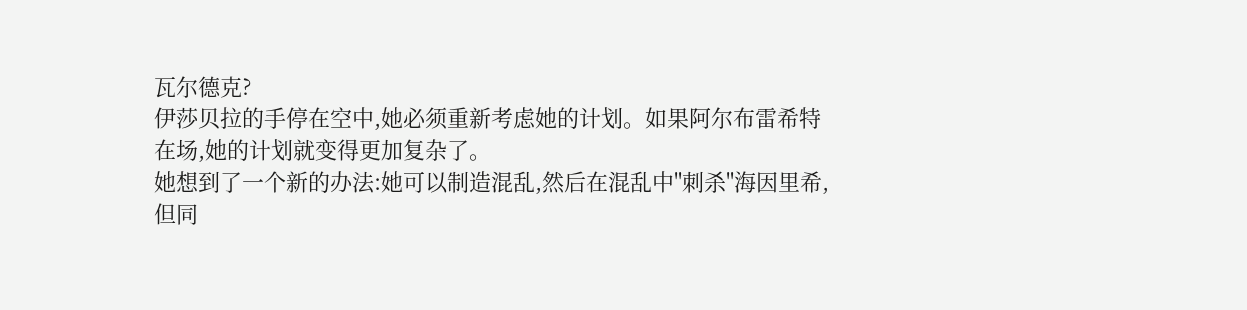瓦尔德克?
伊莎贝拉的手停在空中,她必须重新考虑她的计划。如果阿尔布雷希特在场,她的计划就变得更加复杂了。
她想到了一个新的办法:她可以制造混乱,然后在混乱中"刺杀"海因里希,但同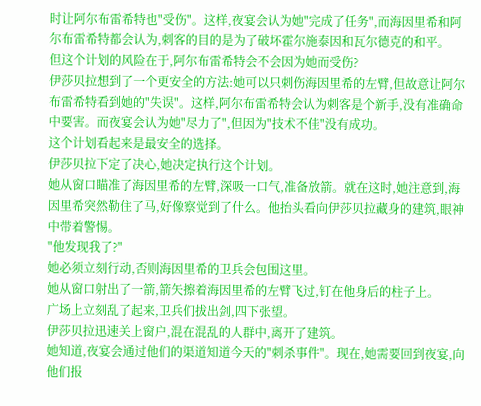时让阿尔布雷希特也"受伤"。这样,夜宴会认为她"完成了任务",而海因里希和阿尔布雷希特都会认为,刺客的目的是为了破坏霍尔施泰因和瓦尔德克的和平。
但这个计划的风险在于,阿尔布雷希特会不会因为她而受伤?
伊莎贝拉想到了一个更安全的方法:她可以只刺伤海因里希的左臂,但故意让阿尔布雷希特看到她的"失误"。这样,阿尔布雷希特会认为刺客是个新手,没有准确命中要害。而夜宴会认为她"尽力了",但因为"技术不佳"没有成功。
这个计划看起来是最安全的选择。
伊莎贝拉下定了决心,她决定执行这个计划。
她从窗口瞄准了海因里希的左臂,深吸一口气,准备放箭。就在这时,她注意到,海因里希突然勒住了马,好像察觉到了什么。他抬头看向伊莎贝拉藏身的建筑,眼神中带着警惕。
"他发现我了?"
她必须立刻行动,否则海因里希的卫兵会包围这里。
她从窗口射出了一箭,箭矢擦着海因里希的左臂飞过,钉在他身后的柱子上。
广场上立刻乱了起来,卫兵们拔出剑,四下张望。
伊莎贝拉迅速关上窗户,混在混乱的人群中,离开了建筑。
她知道,夜宴会通过他们的渠道知道今天的"刺杀事件"。现在,她需要回到夜宴,向他们报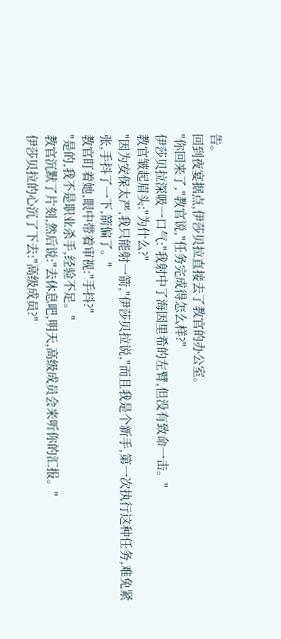告。
回到夜宴据点,伊莎贝拉直接去了教官的办公室。
"你回来了,"教官说,"任务完成得怎么样?"
伊莎贝拉深吸一口气:"我射中了海因里希的左臂,但没有致命一击。"
教官皱起眉头:"为什么?"
"因为安保太严,我只能射一箭,"伊莎贝拉说,"而且我是个新手,第一次执行这种任务,难免紧张,手抖了一下,箭偏了。"
教官盯着她,眼中带着审视:"手抖?"
"是的,我不是职业杀手,经验不足。"
教官沉默了片刻,然后说:"去休息吧,明天,高级成员会来听你的汇报。"
伊莎贝拉的心沉了下去:"高级成员?"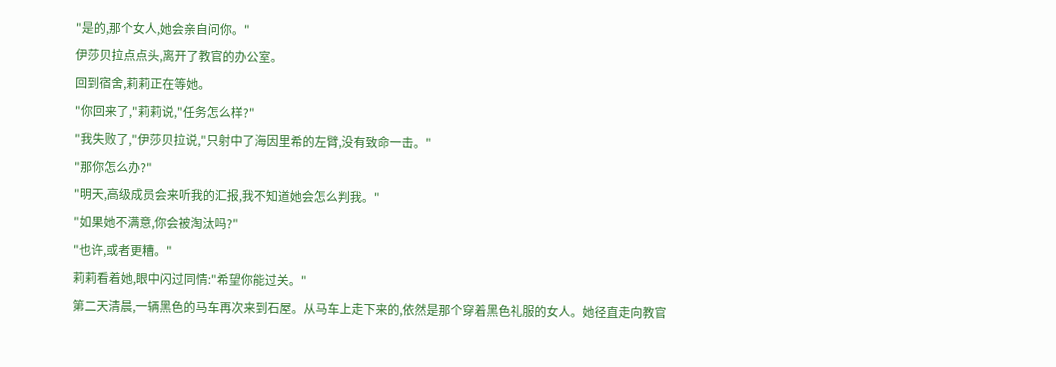"是的,那个女人,她会亲自问你。"
伊莎贝拉点点头,离开了教官的办公室。
回到宿舍,莉莉正在等她。
"你回来了,"莉莉说,"任务怎么样?"
"我失败了,"伊莎贝拉说,"只射中了海因里希的左臂,没有致命一击。"
"那你怎么办?"
"明天,高级成员会来听我的汇报,我不知道她会怎么判我。"
"如果她不满意,你会被淘汰吗?"
"也许,或者更糟。"
莉莉看着她,眼中闪过同情:"希望你能过关。"
第二天清晨,一辆黑色的马车再次来到石屋。从马车上走下来的,依然是那个穿着黑色礼服的女人。她径直走向教官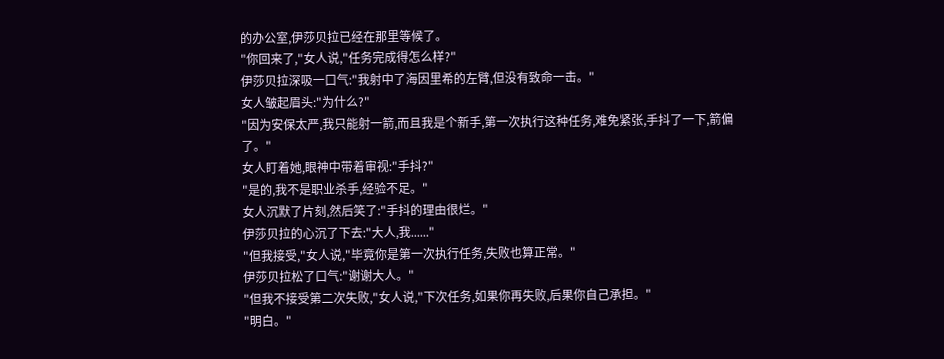的办公室,伊莎贝拉已经在那里等候了。
"你回来了,"女人说,"任务完成得怎么样?"
伊莎贝拉深吸一口气:"我射中了海因里希的左臂,但没有致命一击。"
女人皱起眉头:"为什么?"
"因为安保太严,我只能射一箭,而且我是个新手,第一次执行这种任务,难免紧张,手抖了一下,箭偏了。"
女人盯着她,眼神中带着审视:"手抖?"
"是的,我不是职业杀手,经验不足。"
女人沉默了片刻,然后笑了:"手抖的理由很烂。"
伊莎贝拉的心沉了下去:"大人,我......"
"但我接受,"女人说,"毕竟你是第一次执行任务,失败也算正常。"
伊莎贝拉松了口气:"谢谢大人。"
"但我不接受第二次失败,"女人说,"下次任务,如果你再失败,后果你自己承担。"
"明白。"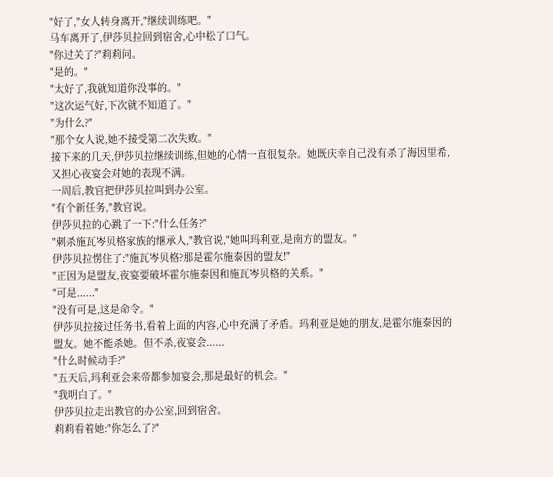"好了,"女人转身离开,"继续训练吧。"
马车离开了,伊莎贝拉回到宿舍,心中松了口气。
"你过关了?"莉莉问。
"是的。"
"太好了,我就知道你没事的。"
"这次运气好,下次就不知道了。"
"为什么?"
"那个女人说,她不接受第二次失败。"
接下来的几天,伊莎贝拉继续训练,但她的心情一直很复杂。她既庆幸自己没有杀了海因里希,又担心夜宴会对她的表现不满。
一周后,教官把伊莎贝拉叫到办公室。
"有个新任务,"教官说。
伊莎贝拉的心跳了一下:"什么任务?"
"刺杀施瓦岑贝格家族的继承人,"教官说,"她叫玛利亚,是南方的盟友。"
伊莎贝拉愣住了:"施瓦岑贝格?那是霍尔施泰因的盟友!"
"正因为是盟友,夜宴要破坏霍尔施泰因和施瓦岑贝格的关系。"
"可是......"
"没有可是,这是命令。"
伊莎贝拉接过任务书,看着上面的内容,心中充满了矛盾。玛利亚是她的朋友,是霍尔施泰因的盟友。她不能杀她。但不杀,夜宴会......
"什么时候动手?"
"五天后,玛利亚会来帝都参加宴会,那是最好的机会。"
"我明白了。"
伊莎贝拉走出教官的办公室,回到宿舍。
莉莉看着她:"你怎么了?"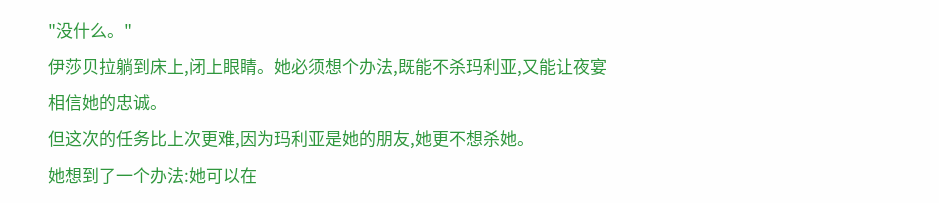"没什么。"
伊莎贝拉躺到床上,闭上眼睛。她必须想个办法,既能不杀玛利亚,又能让夜宴相信她的忠诚。
但这次的任务比上次更难,因为玛利亚是她的朋友,她更不想杀她。
她想到了一个办法:她可以在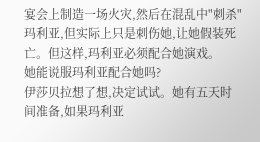宴会上制造一场火灾,然后在混乱中"刺杀"玛利亚,但实际上只是刺伤她,让她假装死亡。但这样,玛利亚必须配合她演戏。
她能说服玛利亚配合她吗?
伊莎贝拉想了想,决定试试。她有五天时间准备,如果玛利亚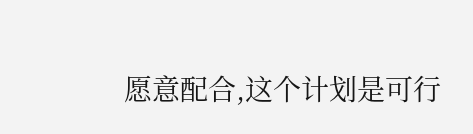愿意配合,这个计划是可行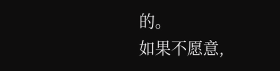的。
如果不愿意,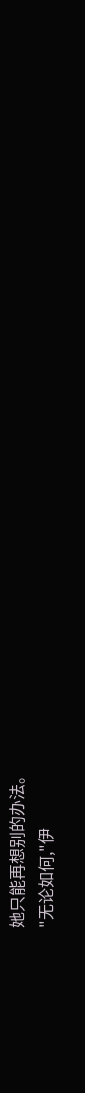她只能再想别的办法。
"无论如何,"伊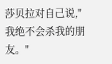莎贝拉对自己说,"我绝不会杀我的朋友。"